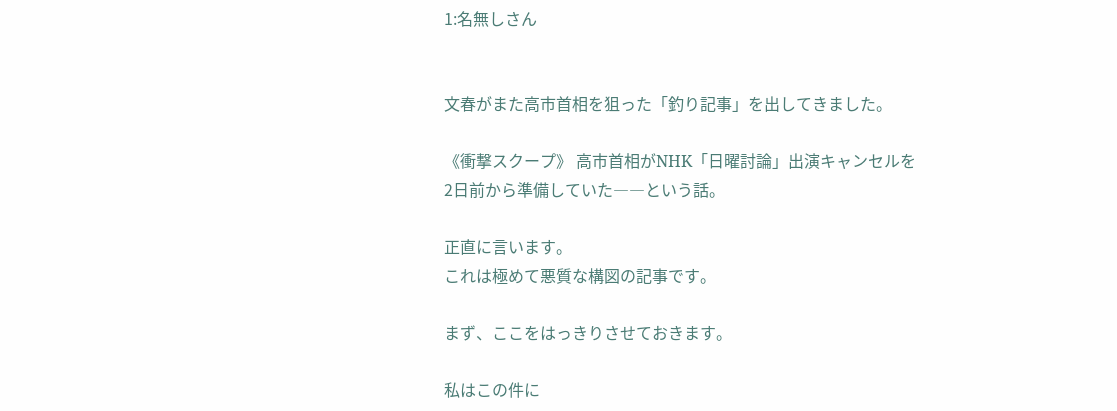1:名無しさん


文春がまた高市首相を狙った「釣り記事」を出してきました。

《衝撃スクープ》 高市首相がNHK「日曜討論」出演キャンセルを
2日前から準備していた――という話。

正直に言います。
これは極めて悪質な構図の記事です。

まず、ここをはっきりさせておきます。

私はこの件に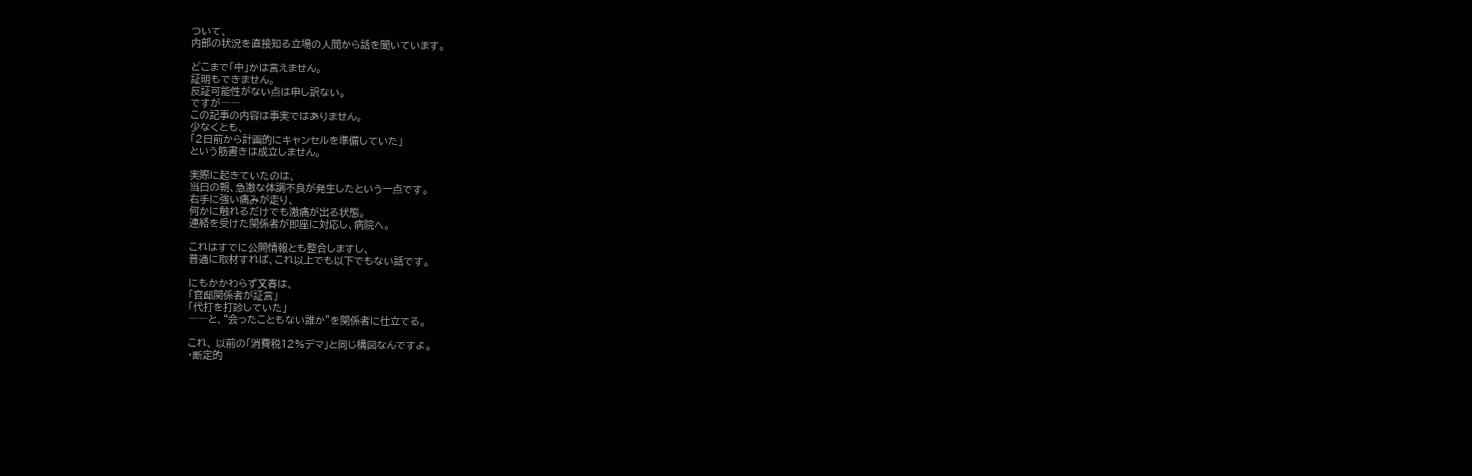ついて、
内部の状況を直接知る立場の人間から話を聞いています。

どこまで「中」かは言えません。
証明もできません。
反証可能性がない点は申し訳ない。
ですが――
この記事の内容は事実ではありません。
少なくとも、
「2日前から計画的にキャンセルを準備していた」
という筋書きは成立しません。

実際に起きていたのは、
当日の朝、急激な体調不良が発生したという一点です。
右手に強い痛みが走り、
何かに触れるだけでも激痛が出る状態。
連絡を受けた関係者が即座に対応し、病院へ。

これはすでに公開情報とも整合しますし、
普通に取材すれば、これ以上でも以下でもない話です。

にもかかわらず文春は、
「官邸関係者が証言」
「代打を打診していた」
――と、“会ったこともない誰か”を関係者に仕立てる。

これ、 以前の「消費税12%デマ」と同じ構図なんですよ。
・断定的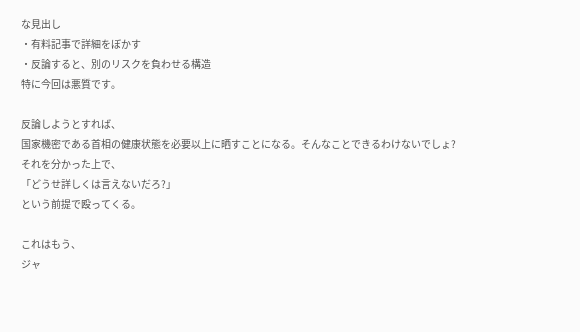な見出し
・有料記事で詳細をぼかす
・反論すると、別のリスクを負わせる構造
特に今回は悪質です。

反論しようとすれば、
国家機密である首相の健康状態を必要以上に晒すことになる。そんなことできるわけないでしょ?
それを分かった上で、
「どうせ詳しくは言えないだろ?」
という前提で殴ってくる。

これはもう、
ジャ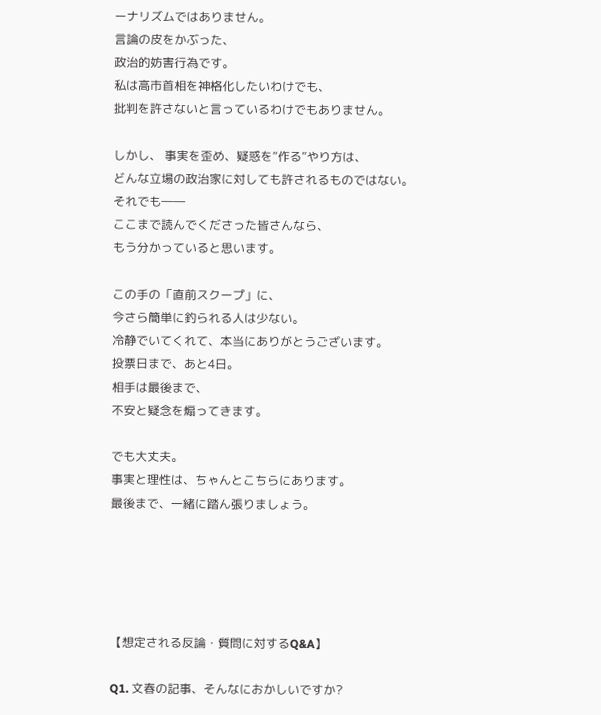ーナリズムではありません。
言論の皮をかぶった、
政治的妨害行為です。
私は高市首相を神格化したいわけでも、
批判を許さないと言っているわけでもありません。

しかし、 事実を歪め、疑惑を“作る”やり方は、
どんな立場の政治家に対しても許されるものではない。
それでも――
ここまで読んでくださった皆さんなら、
もう分かっていると思います。

この手の「直前スクープ」に、
今さら簡単に釣られる人は少ない。
冷静でいてくれて、本当にありがとうございます。
投票日まで、あと4日。
相手は最後まで、
不安と疑念を煽ってきます。

でも大丈夫。
事実と理性は、ちゃんとこちらにあります。
最後まで、一緒に踏ん張りましょう。





【想定される反論・質問に対するQ&A】

Q1. 文春の記事、そんなにおかしいですか?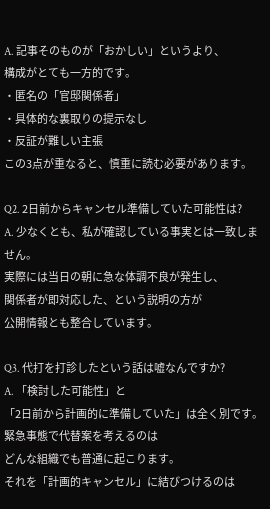A. 記事そのものが「おかしい」というより、
構成がとても一方的です。
・匿名の「官邸関係者」
・具体的な裏取りの提示なし
・反証が難しい主張
この3点が重なると、慎重に読む必要があります。

Q2. 2日前からキャンセル準備していた可能性は?
A. 少なくとも、私が確認している事実とは一致しません。
実際には当日の朝に急な体調不良が発生し、
関係者が即対応した、という説明の方が
公開情報とも整合しています。

Q3. 代打を打診したという話は嘘なんですか?
A. 「検討した可能性」と
「2日前から計画的に準備していた」は全く別です。
緊急事態で代替案を考えるのは
どんな組織でも普通に起こります。
それを「計画的キャンセル」に結びつけるのは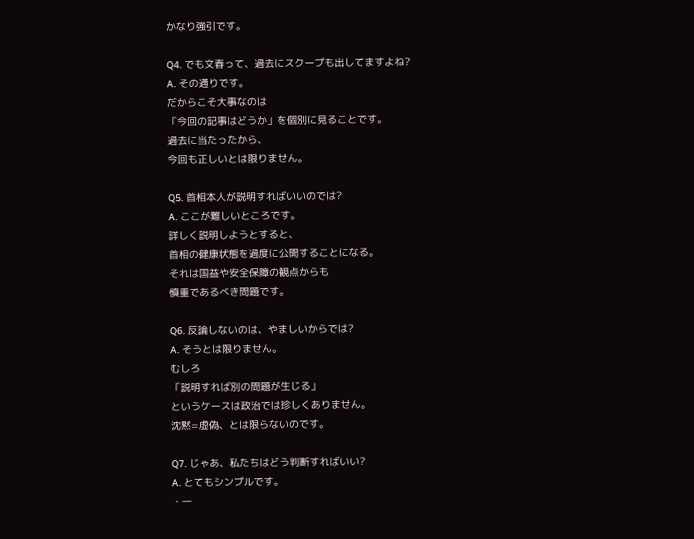かなり強引です。

Q4. でも文春って、過去にスクープも出してますよね?
A. その通りです。
だからこそ大事なのは
「今回の記事はどうか」を個別に見ることです。
過去に当たったから、
今回も正しいとは限りません。

Q5. 首相本人が説明すればいいのでは?
A. ここが難しいところです。
詳しく説明しようとすると、
首相の健康状態を過度に公開することになる。
それは国益や安全保障の観点からも
慎重であるべき問題です。

Q6. 反論しないのは、やましいからでは?
A. そうとは限りません。
むしろ
「説明すれば別の問題が生じる」
というケースは政治では珍しくありません。
沈黙=虚偽、とは限らないのです。

Q7. じゃあ、私たちはどう判断すればいい?
A. とてもシンプルです。
・一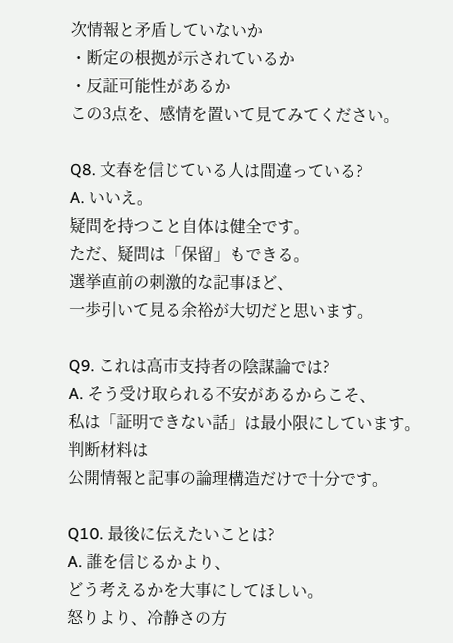次情報と矛盾していないか
・断定の根拠が示されているか
・反証可能性があるか
この3点を、感情を置いて見てみてください。

Q8. 文春を信じている人は間違っている?
A. いいえ。
疑問を持つこと自体は健全です。
ただ、疑問は「保留」もできる。
選挙直前の刺激的な記事ほど、
一歩引いて見る余裕が大切だと思います。

Q9. これは高市支持者の陰謀論では?
A. そう受け取られる不安があるからこそ、
私は「証明できない話」は最小限にしています。
判断材料は
公開情報と記事の論理構造だけで十分です。

Q10. 最後に伝えたいことは?
A. 誰を信じるかより、
どう考えるかを大事にしてほしい。
怒りより、冷静さの方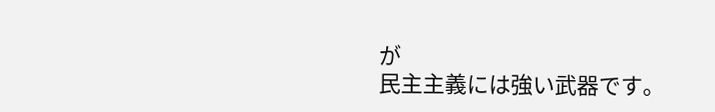が
民主主義には強い武器です。